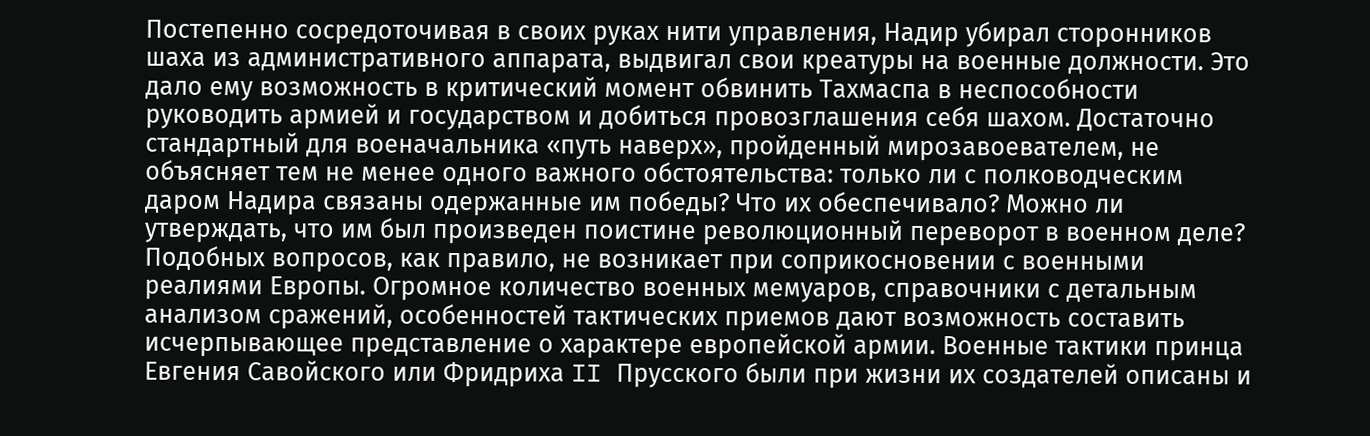Постепенно сосредоточивая в своих руках нити управления, Надир убирал сторонников шаха из административного аппарата, выдвигал свои креатуры на военные должности. Это дало ему возможность в критический момент обвинить Тахмаспа в неспособности руководить армией и государством и добиться провозглашения себя шахом. Достаточно стандартный для военачальника «путь наверх», пройденный мирозавоевателем, не объясняет тем не менее одного важного обстоятельства: только ли с полководческим даром Надира связаны одержанные им победы? Что их обеспечивало? Можно ли утверждать, что им был произведен поистине революционный переворот в военном деле?
Подобных вопросов, как правило, не возникает при соприкосновении с военными реалиями Европы. Огромное количество военных мемуаров, справочники с детальным анализом сражений, особенностей тактических приемов дают возможность составить исчерпывающее представление о характере европейской армии. Военные тактики принца Евгения Савойского или Фридриха II Прусского были при жизни их создателей описаны и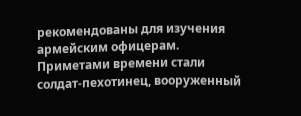рекомендованы для изучения армейским офицерам. Приметами времени стали солдат-пехотинец, вооруженный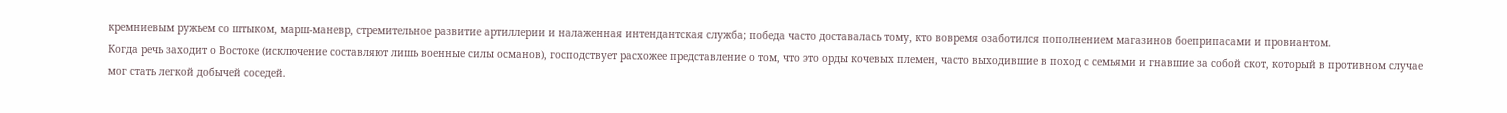кремниевым ружьем со штыком, марш-маневр, стремительное развитие артиллерии и налаженная интендантская служба; победа часто доставалась тому, кто вовремя озаботился пополнением магазинов боеприпасами и провиантом.
Когда речь заходит о Востоке (исключение составляют лишь военные силы османов), господствует расхожее представление о том, что это орды кочевых племен, часто выходившие в поход с семьями и гнавшие за собой скот, который в противном случае мог стать легкой добычей соседей.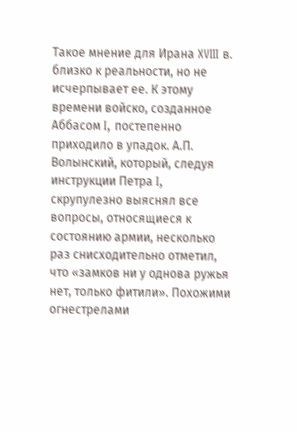Такое мнение для Ирана XVIII в. близко к реальности, но не исчерпывает ее. К этому времени войско, созданное Аббасом I, постепенно приходило в упадок. А.П. Волынский, который, следуя инструкции Петра I, скрупулезно выяснял все вопросы, относящиеся к состоянию армии, несколько раз снисходительно отметил, что «замков ни у однова ружья нет, только фитили». Похожими огнестрелами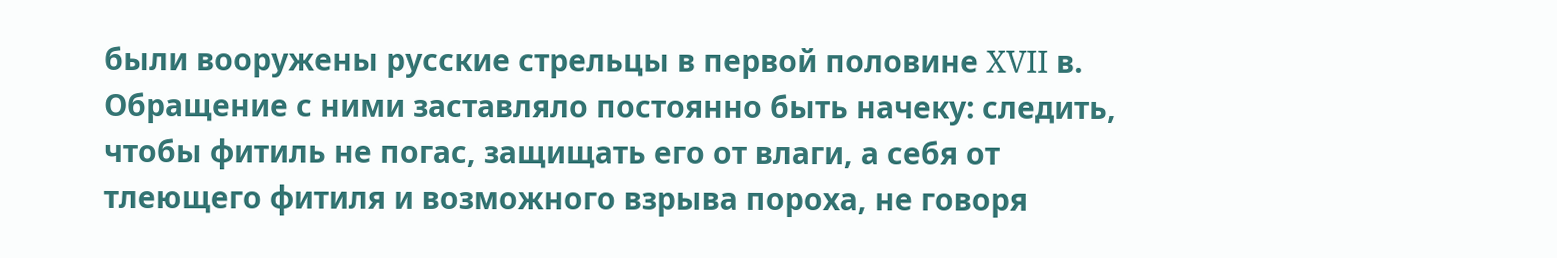были вооружены русские стрельцы в первой половине XVII в. Обращение с ними заставляло постоянно быть начеку: следить, чтобы фитиль не погас, защищать его от влаги, а себя от тлеющего фитиля и возможного взрыва пороха, не говоря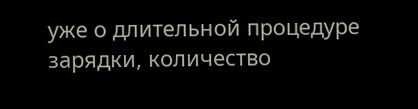уже о длительной процедуре зарядки, количество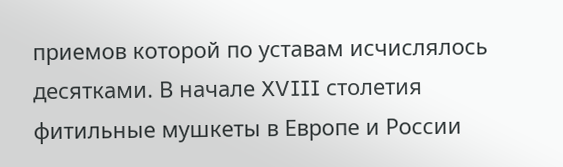приемов которой по уставам исчислялось десятками. В начале XVIII столетия фитильные мушкеты в Европе и России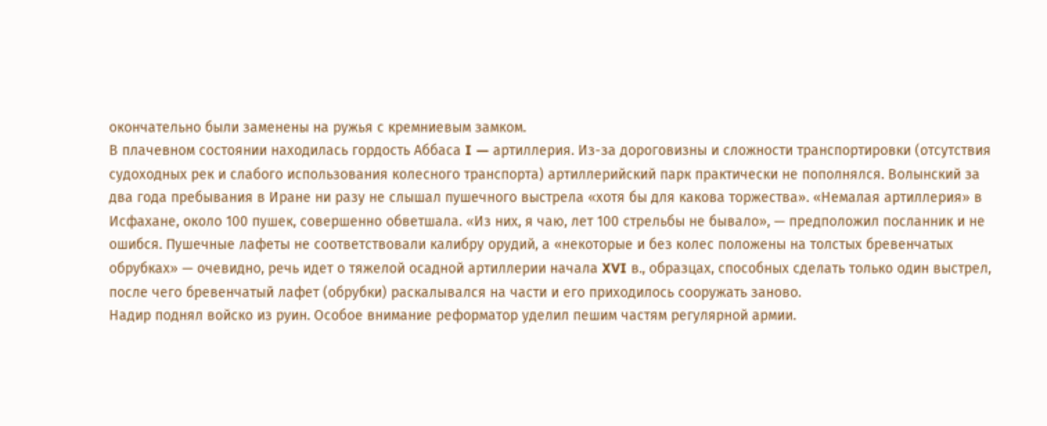окончательно были заменены на ружья с кремниевым замком.
В плачевном состоянии находилась гордость Аббаса I — артиллерия. Из-за дороговизны и сложности транспортировки (отсутствия судоходных рек и слабого использования колесного транспорта) артиллерийский парк практически не пополнялся. Волынский за два года пребывания в Иране ни разу не слышал пушечного выстрела «хотя бы для какова торжества». «Немалая артиллерия» в Исфахане, около 100 пушек, совершенно обветшала. «Из них, я чаю, лет 100 стрельбы не бывало», — предположил посланник и не ошибся. Пушечные лафеты не соответствовали калибру орудий, а «некоторые и без колес положены на толстых бревенчатых обрубках» — очевидно, речь идет о тяжелой осадной артиллерии начала XVI в., образцах, способных сделать только один выстрел, после чего бревенчатый лафет (обрубки) раскалывался на части и его приходилось сооружать заново.
Надир поднял войско из руин. Особое внимание реформатор уделил пешим частям регулярной армии.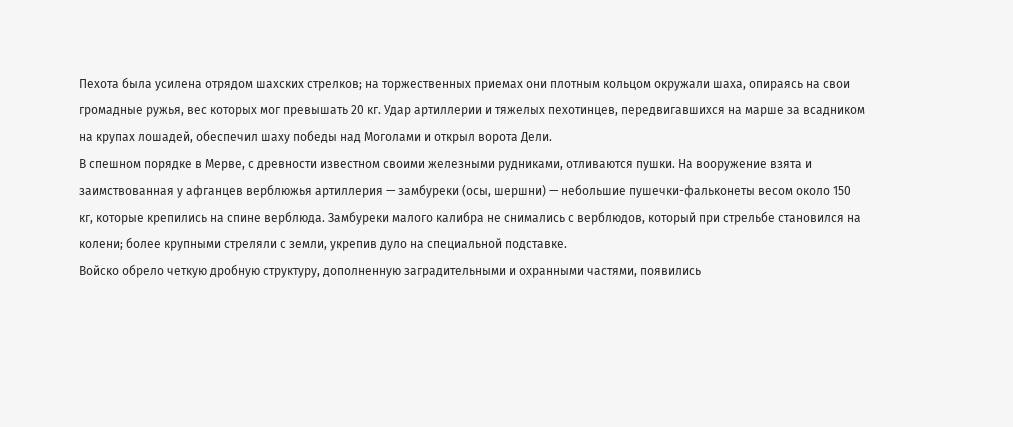Пехота была усилена отрядом шахских стрелков; на торжественных приемах они плотным кольцом окружали шаха, опираясь на свои громадные ружья, вес которых мог превышать 20 кг. Удар артиллерии и тяжелых пехотинцев, передвигавшихся на марше за всадником на крупах лошадей, обеспечил шаху победы над Моголами и открыл ворота Дели.
В спешном порядке в Мерве, с древности известном своими железными рудниками, отливаются пушки. На вооружение взята и заимствованная у афганцев верблюжья артиллерия — замбуреки (осы, шершни) — небольшие пушечки-фальконеты весом около 150 кг, которые крепились на спине верблюда. Замбуреки малого калибра не снимались с верблюдов, который при стрельбе становился на колени; более крупными стреляли с земли, укрепив дуло на специальной подставке.
Войско обрело четкую дробную структуру, дополненную заградительными и охранными частями, появились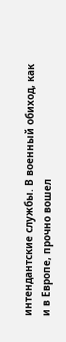интендантские службы. В военный обиход, как и в Европе, прочно вошел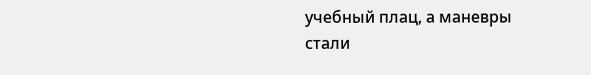учебный плац, а маневры стали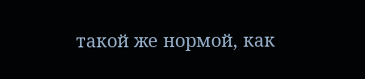такой же нормой, как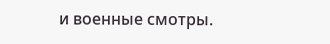и военные смотры.